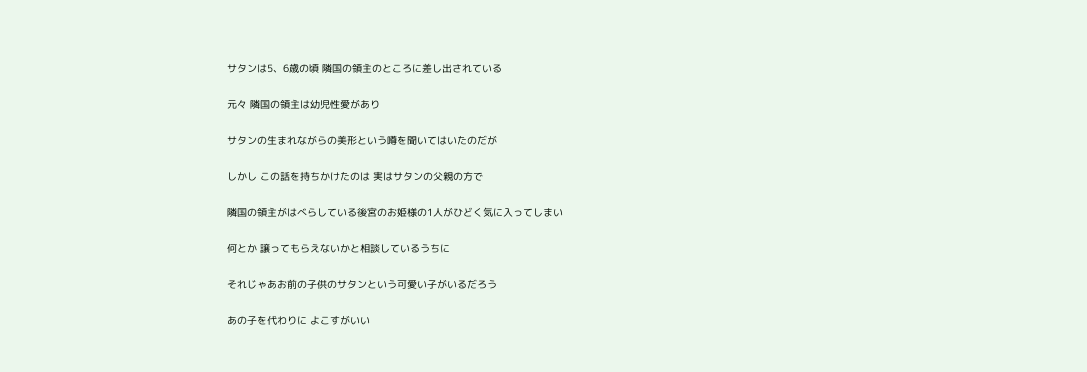サタンは5、6歳の頃 隣国の領主のところに差し出されている

元々 隣国の領主は幼児性愛があり

サタンの生まれながらの美形という噂を聞いてはいたのだが

しかし この話を持ちかけたのは 実はサタンの父親の方で

隣国の領主がはべらしている後宮のお姫様の1人がひどく気に入ってしまい

何とか 譲ってもらえないかと相談しているうちに

それじゃあお前の子供のサタンという可愛い子がいるだろう

あの子を代わりに よこすがいい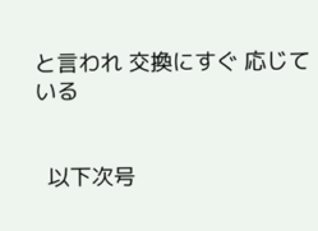と言われ 交換にすぐ 応じている


  以下次号